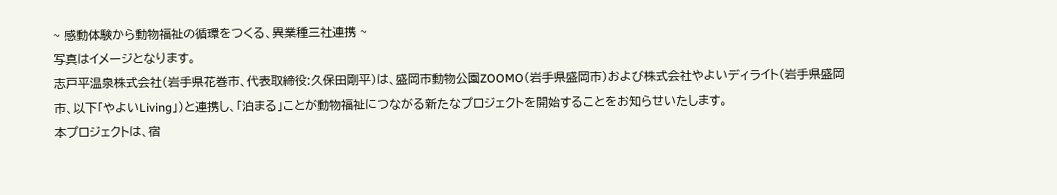~ 感動体験から動物福祉の循環をつくる、異業種三社連携 ~
写真はイメージとなります。
志戸平温泉株式会社(岩手県花巻市、代表取締役:久保田剛平)は、盛岡市動物公園ZOOMO(岩手県盛岡市)および株式会社やよいディライト(岩手県盛岡市、以下「やよいLiving」)と連携し、「泊まる」ことが動物福祉につながる新たなプロジェクトを開始することをお知らせいたします。
本プロジェクトは、宿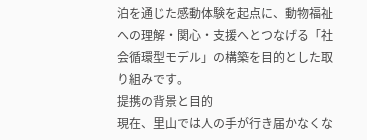泊を通じた感動体験を起点に、動物福祉への理解・関心・支援へとつなげる「社会循環型モデル」の構築を目的とした取り組みです。
提携の背景と目的
現在、里山では人の手が行き届かなくな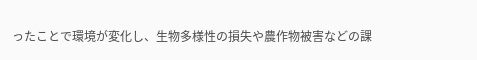ったことで環境が変化し、生物多様性の損失や農作物被害などの課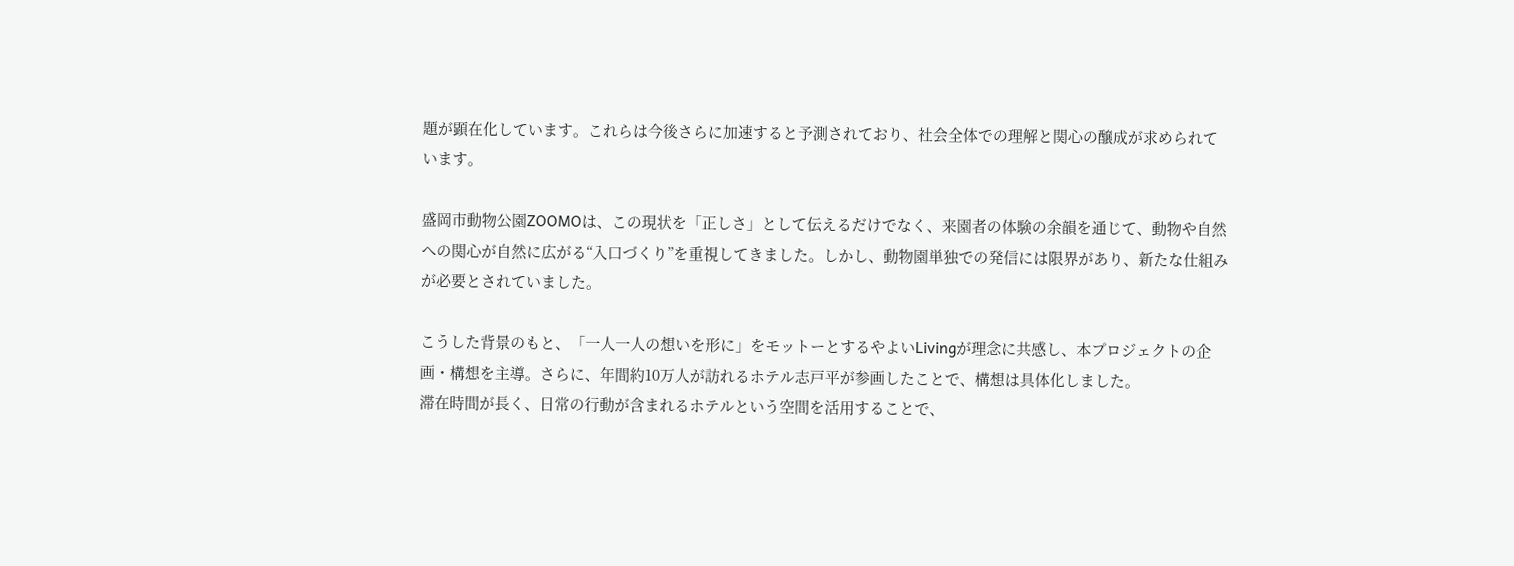題が顕在化しています。これらは今後さらに加速すると予測されており、社会全体での理解と関心の醸成が求められています。

盛岡市動物公園ZOOMOは、この現状を「正しさ」として伝えるだけでなく、来園者の体験の余韻を通じて、動物や自然への関心が自然に広がる“入口づくり”を重視してきました。しかし、動物園単独での発信には限界があり、新たな仕組みが必要とされていました。

こうした背景のもと、「一人一人の想いを形に」をモットーとするやよいLivingが理念に共感し、本プロジェクトの企画・構想を主導。さらに、年間約10万人が訪れるホテル志戸平が参画したことで、構想は具体化しました。
滞在時間が長く、日常の行動が含まれるホテルという空間を活用することで、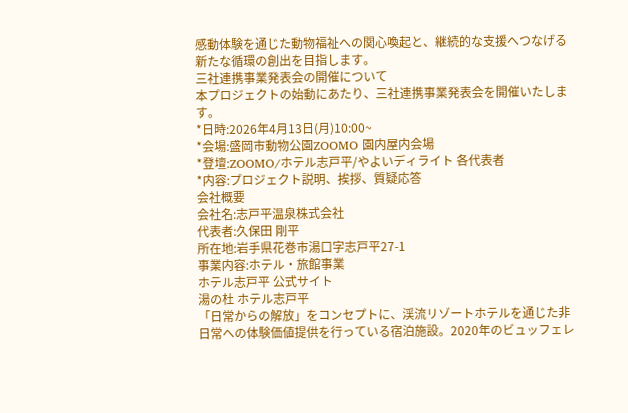感動体験を通じた動物福祉への関心喚起と、継続的な支援へつなげる新たな循環の創出を目指します。
三社連携事業発表会の開催について
本プロジェクトの始動にあたり、三社連携事業発表会を開催いたします。
*日時:2026年4月13日(月)10:00~
*会場:盛岡市動物公園ZOOMO 園内屋内会場
*登壇:ZOOMO/ホテル志戸平/やよいディライト 各代表者
*内容:プロジェクト説明、挨拶、質疑応答
会社概要
会社名:志戸平温泉株式会社
代表者:久保田 剛平
所在地:岩手県花巻市湯口字志戸平27-1
事業内容:ホテル・旅館事業
ホテル志戸平 公式サイト
湯の杜 ホテル志戸平
「日常からの解放」をコンセプトに、渓流リゾートホテルを通じた非日常への体験価値提供を行っている宿泊施設。2020年のビュッフェレ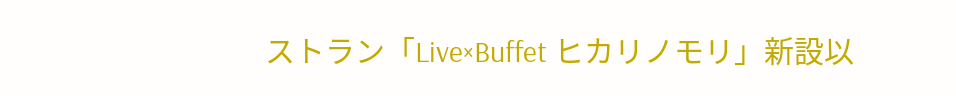ストラン「Live×Buffet ヒカリノモリ」新設以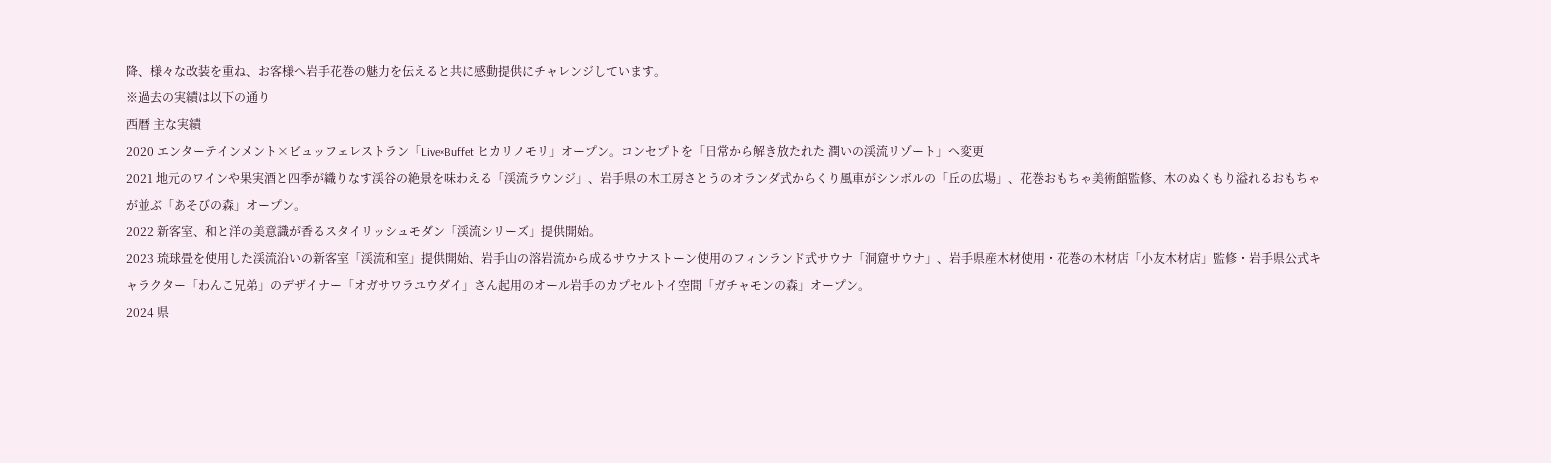降、様々な改装を重ね、お客様へ岩手花巻の魅力を伝えると共に感動提供にチャレンジしています。
※過去の実績は以下の通り
西暦 主な実績
2020 エンターテインメント×ビュッフェレストラン「Live×Buffet ヒカリノモリ」オープン。コンセプトを「日常から解き放たれた 潤いの渓流リゾート」へ変更
2021 地元のワインや果実酒と四季が織りなす渓谷の絶景を味わえる「渓流ラウンジ」、岩手県の木工房さとうのオランダ式からくり風車がシンボルの「丘の広場」、花巻おもちゃ美術館監修、木のぬくもり溢れるおもちゃが並ぶ「あそびの森」オープン。
2022 新客室、和と洋の美意識が香るスタイリッシュモダン「渓流シリーズ」提供開始。
2023 琉球畳を使用した渓流沿いの新客室「渓流和室」提供開始、岩手山の溶岩流から成るサウナストーン使用のフィンランド式サウナ「洞窟サウナ」、岩手県産木材使用・花巻の木材店「小友木材店」監修・岩手県公式キャラクター「わんこ兄弟」のデザイナー「オガサワラユウダイ」さん起用のオール岩手のカプセルトイ空間「ガチャモンの森」オープン。
2024 県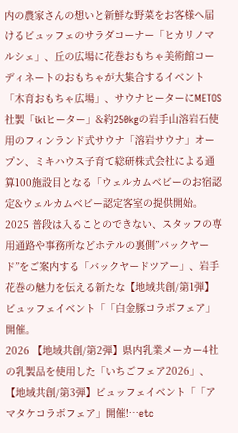内の農家さんの想いと新鮮な野菜をお客様へ届けるビュッフェのサラダコーナー「ヒカリノマルシェ」、丘の広場に花巻おもちゃ美術館コーディネートのおもちゃが大集合するイベント「木育おもちゃ広場」、サウナヒーターにMETOS社製「ikiヒーター」&約250kgの岩手山溶岩石使用のフィンランド式サウナ「溶岩サウナ」オープン、ミキハウス子育て総研株式会社による通算100施設目となる「ウェルカムベビーのお宿認定&ウェルカムベビー認定客室の提供開始。
2025 普段は入ることのできない、スタッフの専用通路や事務所などホテルの裏側”バックヤード”をご案内する「バックヤードツアー」、岩手花巻の魅力を伝える新たな【地域共創/第1弾】ビュッフェイベント「「白金豚コラボフェア」開催。
2026 【地域共創/第2弾】県内乳業メーカー4社の乳製品を使用した「いちごフェア2026」、【地域共創/第3弾】ビュッフェイベント「「アマタケコラボフェア」開催!…etc